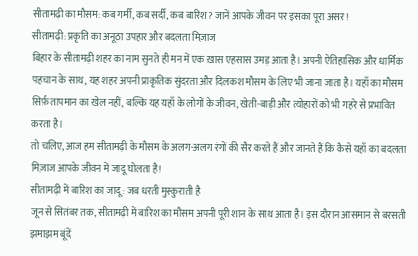सीतामढ़ी का मौसम: कब गर्मी, कब सर्दी, कब बारिश? जानें आपके जीवन पर इसका पूरा असर!
सीतामढ़ी: प्रकृति का अनूठा उपहार और बदलता मिज़ाज
बिहार के सीतामढ़ी शहर का नाम सुनते ही मन में एक ख़ास एहसास उमड़ आता है। अपनी ऐतिहासिक और धार्मिक पहचान के साथ, यह शहर अपनी प्राकृतिक सुंदरता और दिलकश मौसम के लिए भी जाना जाता है। यहाँ का मौसम सिर्फ़ तापमान का खेल नहीं, बल्कि यह यहाँ के लोगों के जीवन, खेती-बाड़ी और त्योहारों को भी गहरे से प्रभावित करता है।
तो चलिए, आज हम सीतामढ़ी के मौसम के अलग-अलग रंगों की सैर करते हैं और जानते हैं कि कैसे यहाँ का बदलता मिज़ाज आपके जीवन में जादू घोलता है!
सीतामढ़ी में बारिश का जादू: जब धरती मुस्कुराती है
जून से सितंबर तक, सीतामढ़ी में बारिश का मौसम अपनी पूरी शान के साथ आता है। इस दौरान आसमान से बरसती झमाझम बूंदें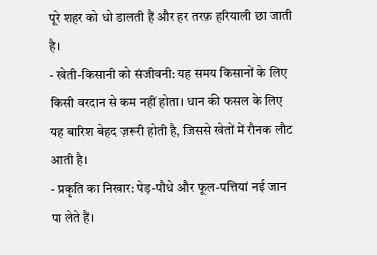पूरे शहर को धो डालती हैं और हर तरफ़ हरियाली छा जाती है।
- खेती-किसानी को संजीवनी: यह समय किसानों के लिए किसी वरदान से कम नहीं होता। धान की फसल के लिए यह बारिश बेहद ज़रूरी होती है, जिससे खेतों में रौनक लौट आती है।
- प्रकृति का निखार: पेड़-पौधे और फूल-पत्तियां नई जान पा लेते हैं।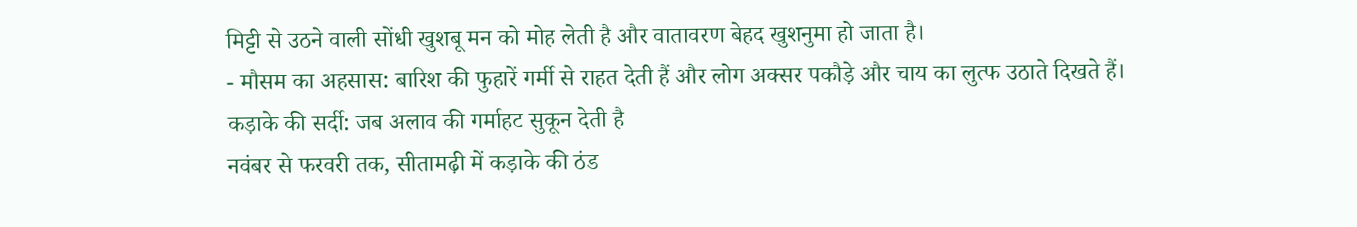मिट्टी से उठने वाली सोंधी खुशबू मन को मोह लेती है और वातावरण बेहद खुशनुमा हो जाता है।
- मौसम का अहसास: बारिश की फुहारें गर्मी से राहत देती हैं और लोग अक्सर पकौड़े और चाय का लुत्फ उठाते दिखते हैं।
कड़ाके की सर्दी: जब अलाव की गर्माहट सुकून देती है
नवंबर से फरवरी तक, सीतामढ़ी में कड़ाके की ठंड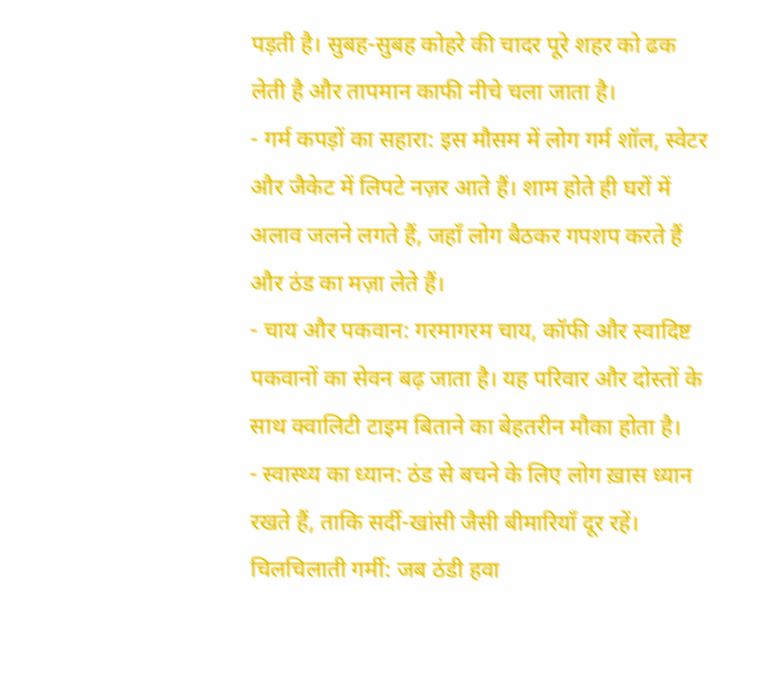पड़ती है। सुबह-सुबह कोहरे की चादर पूरे शहर को ढक लेती है और तापमान काफी नीचे चला जाता है।
- गर्म कपड़ों का सहारा: इस मौसम में लोग गर्म शॉल, स्वेटर और जैकेट में लिपटे नज़र आते हैं। शाम होते ही घरों में अलाव जलने लगते हैं, जहाँ लोग बैठकर गपशप करते हैं और ठंड का मज़ा लेते हैं।
- चाय और पकवान: गरमागरम चाय, कॉफी और स्वादिष्ट पकवानों का सेवन बढ़ जाता है। यह परिवार और दोस्तों के साथ क्वालिटी टाइम बिताने का बेहतरीन मौका होता है।
- स्वास्थ्य का ध्यान: ठंड से बचने के लिए लोग ख़ास ध्यान रखते हैं, ताकि सर्दी-खांसी जैसी बीमारियाँ दूर रहें।
चिलचिलाती गर्मी: जब ठंडी हवा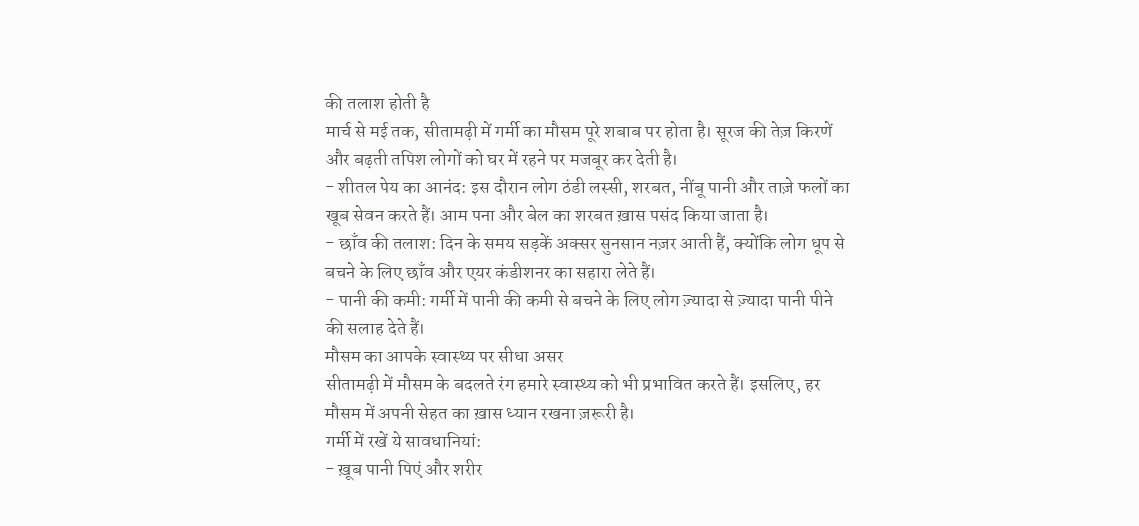की तलाश होती है
मार्च से मई तक, सीतामढ़ी में गर्मी का मौसम पूरे शबाब पर होता है। सूरज की तेज़ किरणें और बढ़ती तपिश लोगों को घर में रहने पर मजबूर कर देती है।
- शीतल पेय का आनंद: इस दौरान लोग ठंडी लस्सी, शरबत, नींबू पानी और ताज़े फलों का खूब सेवन करते हैं। आम पना और बेल का शरबत ख़ास पसंद किया जाता है।
- छाँव की तलाश: दिन के समय सड़कें अक्सर सुनसान नज़र आती हैं, क्योंकि लोग धूप से बचने के लिए छाँव और एयर कंडीशनर का सहारा लेते हैं।
- पानी की कमी: गर्मी में पानी की कमी से बचने के लिए लोग ज़्यादा से ज़्यादा पानी पीने की सलाह देते हैं।
मौसम का आपके स्वास्थ्य पर सीधा असर
सीतामढ़ी में मौसम के बदलते रंग हमारे स्वास्थ्य को भी प्रभावित करते हैं। इसलिए, हर मौसम में अपनी सेहत का ख़ास ध्यान रखना ज़रूरी है।
गर्मी में रखें ये सावधानियां:
- ख़ूब पानी पिएं और शरीर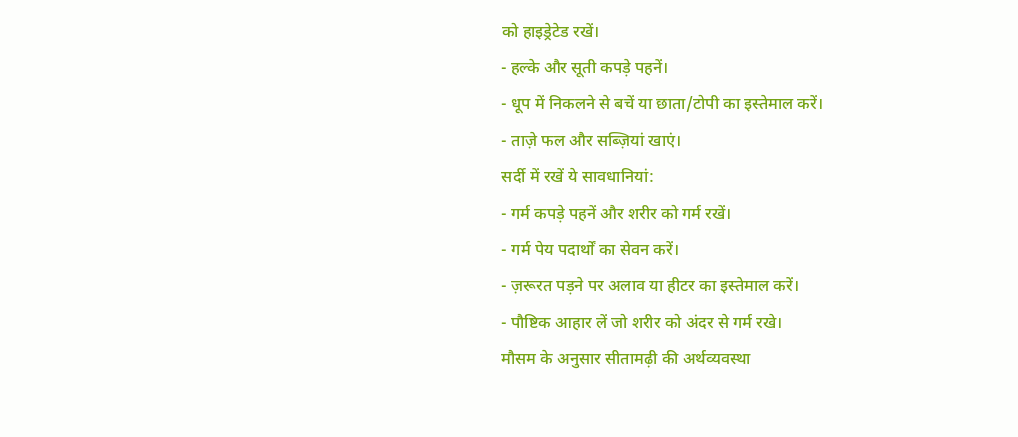को हाइड्रेटेड रखें।
- हल्के और सूती कपड़े पहनें।
- धूप में निकलने से बचें या छाता/टोपी का इस्तेमाल करें।
- ताज़े फल और सब्ज़ियां खाएं।
सर्दी में रखें ये सावधानियां:
- गर्म कपड़े पहनें और शरीर को गर्म रखें।
- गर्म पेय पदार्थों का सेवन करें।
- ज़रूरत पड़ने पर अलाव या हीटर का इस्तेमाल करें।
- पौष्टिक आहार लें जो शरीर को अंदर से गर्म रखे।
मौसम के अनुसार सीतामढ़ी की अर्थव्यवस्था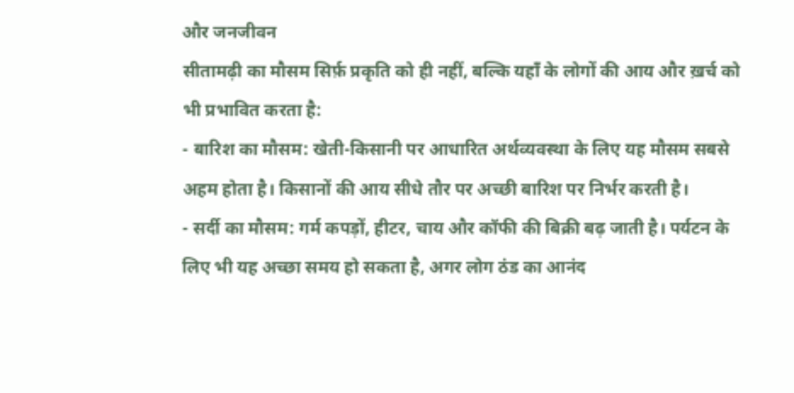और जनजीवन
सीतामढ़ी का मौसम सिर्फ़ प्रकृति को ही नहीं, बल्कि यहाँ के लोगों की आय और ख़र्च को भी प्रभावित करता है:
- बारिश का मौसम: खेती-किसानी पर आधारित अर्थव्यवस्था के लिए यह मौसम सबसे अहम होता है। किसानों की आय सीधे तौर पर अच्छी बारिश पर निर्भर करती है।
- सर्दी का मौसम: गर्म कपड़ों, हीटर, चाय और कॉफी की बिक्री बढ़ जाती है। पर्यटन के लिए भी यह अच्छा समय हो सकता है, अगर लोग ठंड का आनंद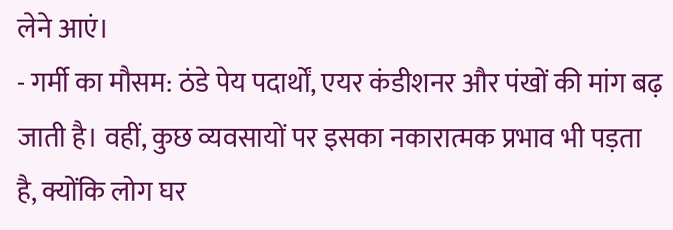लेने आएं।
- गर्मी का मौसम: ठंडे पेय पदार्थों, एयर कंडीशनर और पंखों की मांग बढ़ जाती है। वहीं, कुछ व्यवसायों पर इसका नकारात्मक प्रभाव भी पड़ता है, क्योंकि लोग घर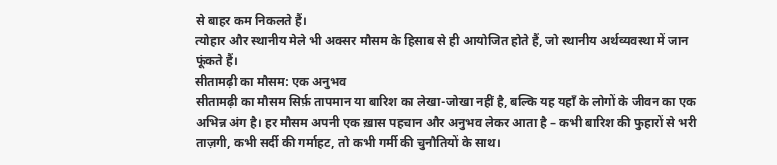से बाहर कम निकलते हैं।
त्योहार और स्थानीय मेले भी अक्सर मौसम के हिसाब से ही आयोजित होते हैं, जो स्थानीय अर्थव्यवस्था में जान फूंकते हैं।
सीतामढ़ी का मौसम: एक अनुभव
सीतामढ़ी का मौसम सिर्फ़ तापमान या बारिश का लेखा-जोखा नहीं है, बल्कि यह यहाँ के लोगों के जीवन का एक अभिन्न अंग है। हर मौसम अपनी एक ख़ास पहचान और अनुभव लेकर आता है – कभी बारिश की फुहारों से भरी ताज़गी, कभी सर्दी की गर्माहट, तो कभी गर्मी की चुनौतियों के साथ।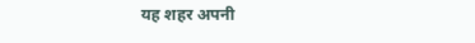यह शहर अपनी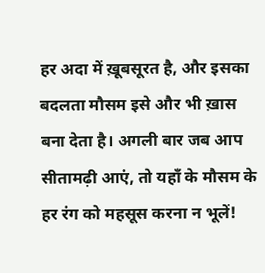हर अदा में ख़ूबसूरत है, और इसका बदलता मौसम इसे और भी ख़ास बना देता है। अगली बार जब आप सीतामढ़ी आएं, तो यहाँ के मौसम के हर रंग को महसूस करना न भूलें!